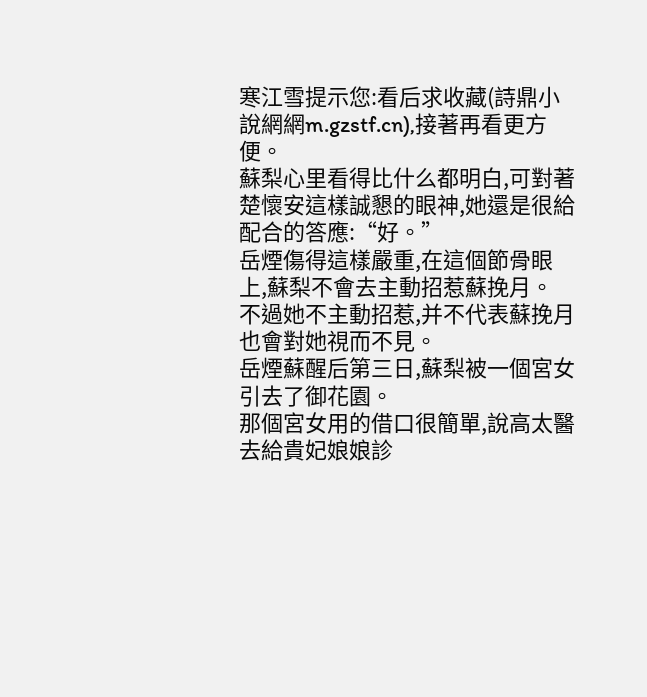寒江雪提示您:看后求收藏(詩鼎小說網網m.gzstf.cn),接著再看更方便。
蘇梨心里看得比什么都明白,可對著楚懷安這樣誠懇的眼神,她還是很給配合的答應:“好。”
岳煙傷得這樣嚴重,在這個節骨眼上,蘇梨不會去主動招惹蘇挽月。
不過她不主動招惹,并不代表蘇挽月也會對她視而不見。
岳煙蘇醒后第三日,蘇梨被一個宮女引去了御花園。
那個宮女用的借口很簡單,說高太醫去給貴妃娘娘診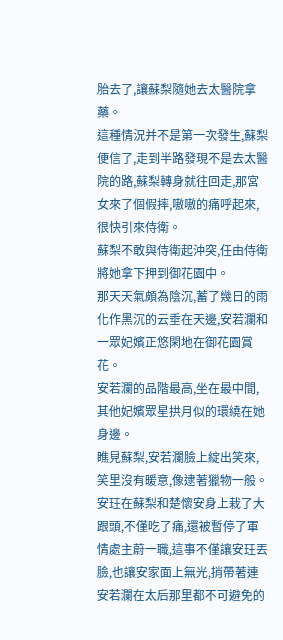胎去了,讓蘇梨隨她去太醫院拿藥。
這種情況并不是第一次發生,蘇梨便信了,走到半路發現不是去太醫院的路,蘇梨轉身就往回走,那宮女來了個假摔,嗷嗷的痛呼起來,很快引來侍衛。
蘇梨不敢與侍衛起沖突,任由侍衛將她拿下押到御花園中。
那天天氣頗為陰沉,蓄了幾日的雨化作黑沉的云垂在天邊,安若瀾和一眾妃嬪正悠閑地在御花園賞花。
安若瀾的品階最高,坐在最中間,其他妃嬪眾星拱月似的環繞在她身邊。
瞧見蘇梨,安若瀾臉上綻出笑來,笑里沒有暖意,像逮著獵物一般。
安玨在蘇梨和楚懷安身上栽了大跟頭,不僅吃了痛,還被暫停了軍情處主蔚一職,這事不僅讓安玨丟臉,也讓安家面上無光,捎帶著連安若瀾在太后那里都不可避免的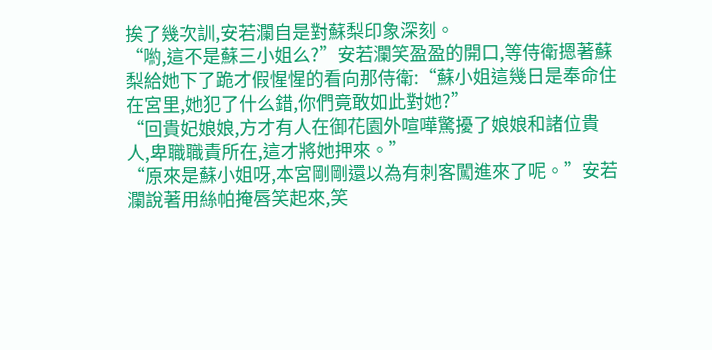挨了幾次訓,安若瀾自是對蘇梨印象深刻。
“喲,這不是蘇三小姐么?”安若瀾笑盈盈的開口,等侍衛摁著蘇梨給她下了跪才假惺惺的看向那侍衛:“蘇小姐這幾日是奉命住在宮里,她犯了什么錯,你們竟敢如此對她?”
“回貴妃娘娘,方才有人在御花園外喧嘩驚擾了娘娘和諸位貴人,卑職職責所在,這才將她押來。”
“原來是蘇小姐呀,本宮剛剛還以為有刺客闖進來了呢。”安若瀾說著用絲帕掩唇笑起來,笑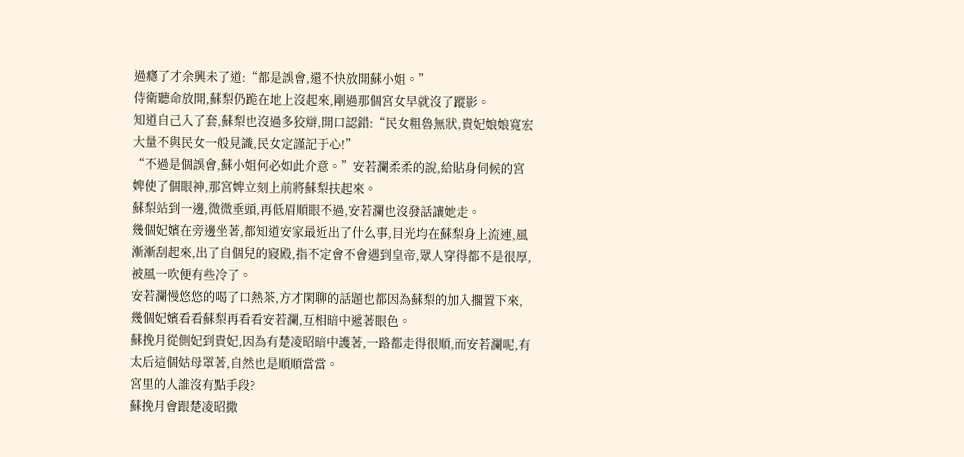過癮了才余興未了道:“都是誤會,還不快放開蘇小姐。”
侍衛聽命放開,蘇梨仍跪在地上沒起來,剛過那個宮女早就沒了蹤影。
知道自己入了套,蘇梨也沒過多狡辯,開口認錯:“民女粗魯無狀,貴妃娘娘寬宏大量不與民女一般見識,民女定謹記于心!”
“不過是個誤會,蘇小姐何必如此介意。”安若瀾柔柔的說,給貼身伺候的宮婢使了個眼神,那宮婢立刻上前將蘇梨扶起來。
蘇梨站到一邊,微微垂頭,再低眉順眼不過,安若瀾也沒發話讓她走。
幾個妃嬪在旁邊坐著,都知道安家最近出了什么事,目光均在蘇梨身上流連,風漸漸刮起來,出了自個兒的寢殿,指不定會不會遇到皇帝,眾人穿得都不是很厚,被風一吹便有些冷了。
安若瀾慢悠悠的喝了口熱茶,方才閑聊的話題也都因為蘇梨的加入擱置下來,幾個妃嬪看看蘇梨再看看安若瀾,互相暗中遞著眼色。
蘇挽月從側妃到貴妃,因為有楚凌昭暗中護著,一路都走得很順,而安若瀾呢,有太后這個姑母罩著,自然也是順順當當。
宮里的人誰沒有點手段?
蘇挽月會跟楚凌昭撒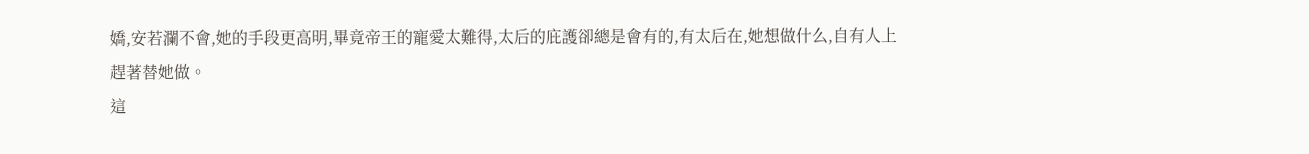嬌,安若瀾不會,她的手段更高明,畢竟帝王的寵愛太難得,太后的庇護卻總是會有的,有太后在,她想做什么,自有人上趕著替她做。
這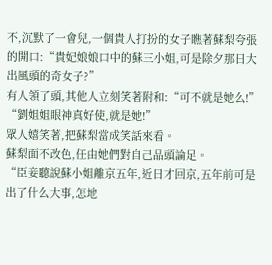不,沉默了一會兒,一個貴人打扮的女子瞧著蘇梨夸張的開口:“貴妃娘娘口中的蘇三小姐,可是除夕那日大出風頭的奇女子?”
有人領了頭,其他人立刻笑著附和:“可不就是她么!”
“劉姐姐眼神真好使,就是她!”
眾人嬉笑著,把蘇梨當成笑話來看。
蘇梨面不改色,任由她們對自己品頭論足。
“臣妾聽說蘇小姐離京五年,近日才回京,五年前可是出了什么大事,怎地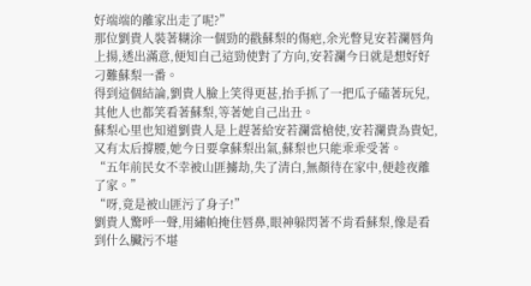好端端的離家出走了呢?”
那位劉貴人裝著糊涂一個勁的戳蘇梨的傷疤,余光瞥見安若瀾唇角上揚,透出滿意,便知自己這勁使對了方向,安若瀾今日就是想好好刁難蘇梨一番。
得到這個結論,劉貴人臉上笑得更甚,抬手抓了一把瓜子磕著玩兒,其他人也都笑看著蘇梨,等著她自己出丑。
蘇梨心里也知道劉貴人是上趕著給安若瀾當槍使,安若瀾貴為貴妃,又有太后撐腰,她今日要拿蘇梨出氣,蘇梨也只能乖乖受著。
“五年前民女不幸被山匪擄劫,失了清白,無顏待在家中,便趁夜離了家。”
“呀,竟是被山匪污了身子!”
劉貴人驚呼一聲,用繡帕掩住唇鼻,眼神躲閃著不肯看蘇梨,像是看到什么臟污不堪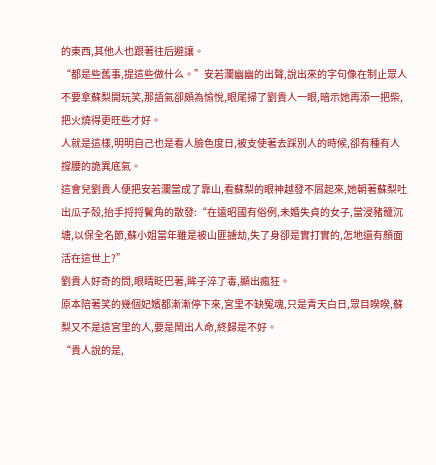的東西,其他人也跟著往后避讓。
“都是些舊事,提這些做什么。”安若瀾幽幽的出聲,說出來的字句像在制止眾人不要拿蘇梨開玩笑,那語氣卻頗為愉悅,眼尾掃了劉貴人一眼,暗示她再添一把柴,把火燒得更旺些才好。
人就是這樣,明明自己也是看人臉色度日,被支使著去踩別人的時候,卻有種有人撐腰的詭異底氣。
這會兒劉貴人便把安若瀾當成了靠山,看蘇梨的眼神越發不屑起來,她朝著蘇梨吐出瓜子殼,抬手捋捋鬢角的散發:“在遠昭國有俗例,未婚失貞的女子,當浸豬籠沉塘,以保全名節,蘇小姐當年雖是被山匪擄劫,失了身卻是實打實的,怎地還有顏面活在這世上?”
劉貴人好奇的問,眼睛眨巴著,眸子淬了毒,顯出瘋狂。
原本陪著笑的幾個妃嬪都漸漸停下來,宮里不缺冤魂,只是青天白日,眾目睽睽,蘇梨又不是這宮里的人,要是鬧出人命,終歸是不好。
“貴人說的是,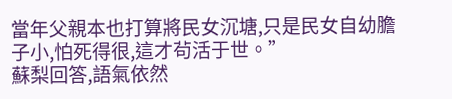當年父親本也打算將民女沉塘,只是民女自幼膽子小,怕死得很,這才茍活于世。”
蘇梨回答,語氣依然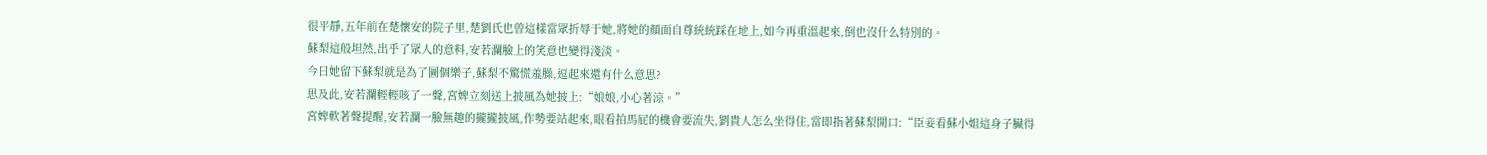很平靜,五年前在楚懷安的院子里,楚劉氏也曾這樣當眾折辱于她,將她的顏面自尊統統踩在地上,如今再重溫起來,倒也沒什么特別的。
蘇梨這般坦然,出乎了眾人的意料,安若瀾臉上的笑意也變得淺淡。
今日她留下蘇梨就是為了圖個樂子,蘇梨不驚慌羞臊,逗起來還有什么意思?
思及此,安若瀾輕輕咳了一聲,宮婢立刻送上披風為她披上:“娘娘,小心著涼。”
宮婢軟著聲提醒,安若瀾一臉無趣的攏攏披風,作勢要站起來,眼看拍馬屁的機會要流失,劉貴人怎么坐得住,當即指著蘇梨開口:“臣妾看蘇小姐這身子臟得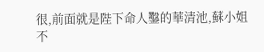很,前面就是陛下命人鑿的華清池,蘇小姐不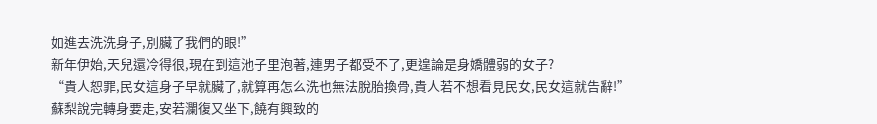如進去洗洗身子,別臟了我們的眼!”
新年伊始,天兒還冷得很,現在到這池子里泡著,連男子都受不了,更遑論是身嬌體弱的女子?
“貴人恕罪,民女這身子早就臟了,就算再怎么洗也無法脫胎換骨,貴人若不想看見民女,民女這就告辭!”
蘇梨說完轉身要走,安若瀾復又坐下,饒有興致的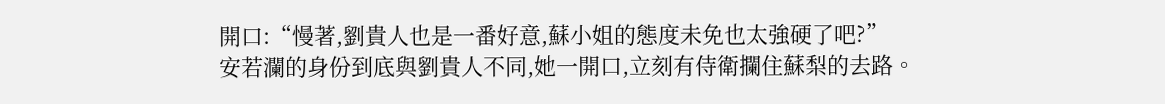開口:“慢著,劉貴人也是一番好意,蘇小姐的態度未免也太強硬了吧?”
安若瀾的身份到底與劉貴人不同,她一開口,立刻有侍衛攔住蘇梨的去路。